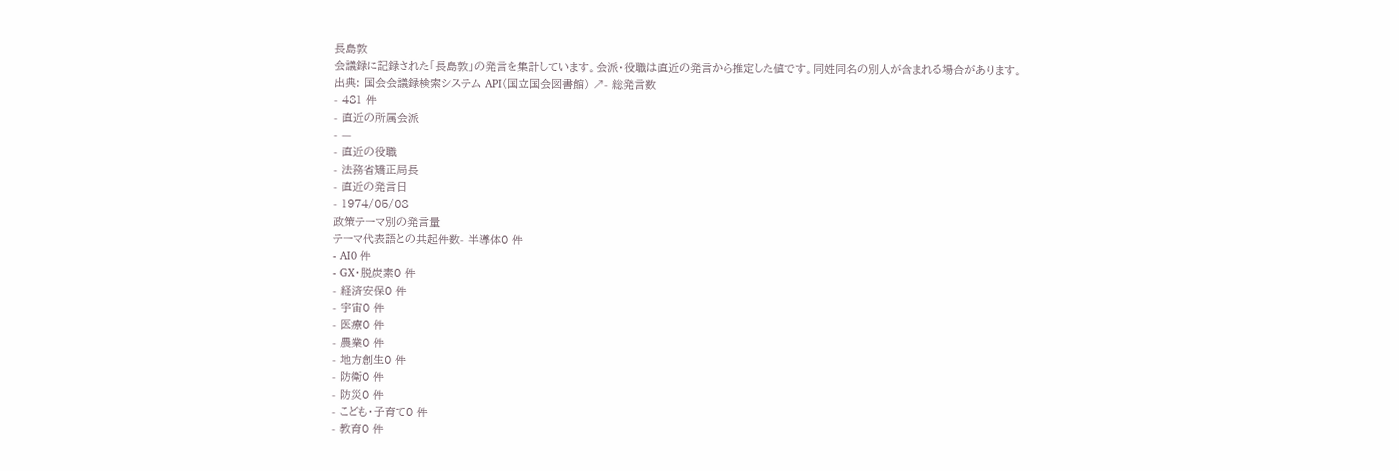長島敦
会議録に記録された「長島敦」の発言を集計しています。会派・役職は直近の発言から推定した値です。同姓同名の別人が含まれる場合があります。
出典: 国会会議録検索システム API(国立国会図書館) ↗- 総発言数
- 481 件
- 直近の所属会派
- —
- 直近の役職
- 法務省矯正局長
- 直近の発言日
- 1974/05/08
政策テーマ別の発言量
テーマ代表語との共起件数- 半導体0 件
- AI0 件
- GX・脱炭素0 件
- 経済安保0 件
- 宇宙0 件
- 医療0 件
- 農業0 件
- 地方創生0 件
- 防衛0 件
- 防災0 件
- こども・子育て0 件
- 教育0 件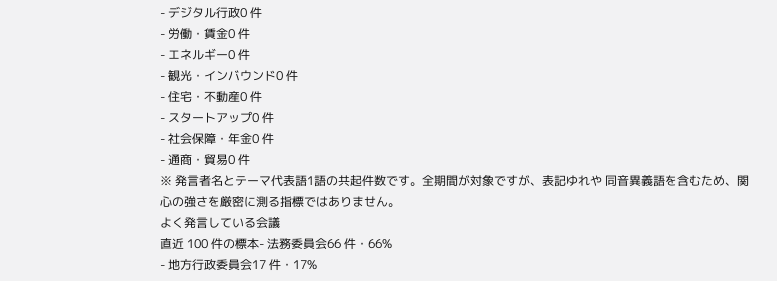- デジタル行政0 件
- 労働・賃金0 件
- エネルギー0 件
- 観光・インバウンド0 件
- 住宅・不動産0 件
- スタートアップ0 件
- 社会保障・年金0 件
- 通商・貿易0 件
※ 発言者名とテーマ代表語1語の共起件数です。全期間が対象ですが、表記ゆれや 同音異義語を含むため、関心の強さを厳密に測る指標ではありません。
よく発言している会議
直近 100 件の標本- 法務委員会66 件・66%
- 地方行政委員会17 件・17%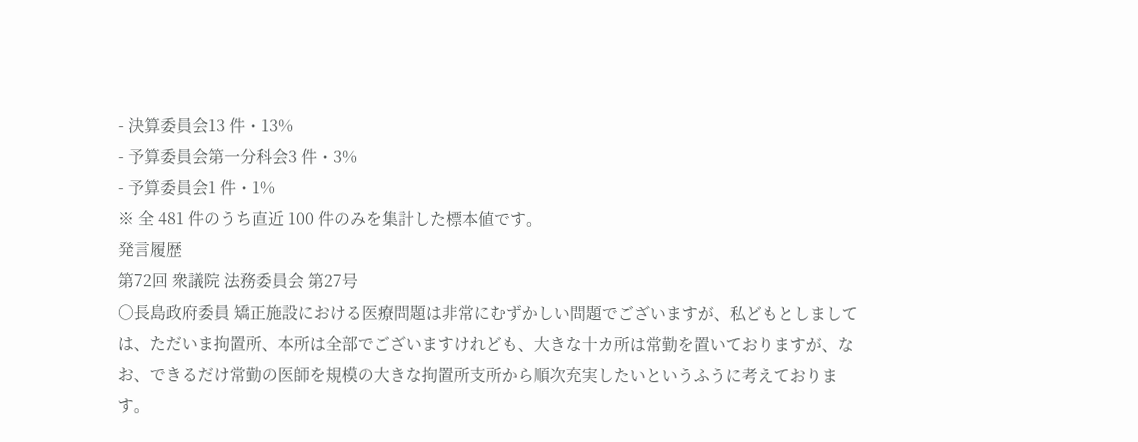- 決算委員会13 件・13%
- 予算委員会第一分科会3 件・3%
- 予算委員会1 件・1%
※ 全 481 件のうち直近 100 件のみを集計した標本値です。
発言履歴
第72回 衆議院 法務委員会 第27号
○長島政府委員 矯正施設における医療問題は非常にむずかしい問題でございますが、私どもとしましては、ただいま拘置所、本所は全部でございますけれども、大きな十カ所は常勤を置いておりますが、なお、できるだけ常勤の医師を規模の大きな拘置所支所から順次充実したいというふうに考えております。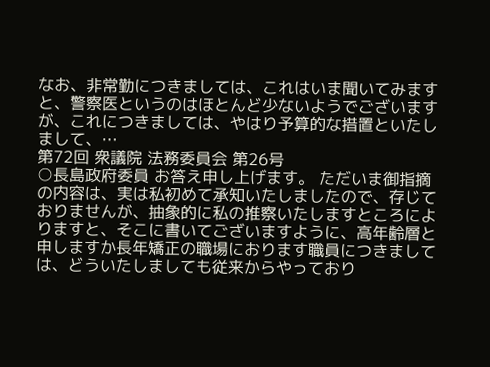なお、非常勤につきましては、これはいま聞いてみますと、警察医というのはほとんど少ないようでございますが、これにつきましては、やはり予算的な措置といたしまして、…
第72回 衆議院 法務委員会 第26号
○長島政府委員 お答え申し上げます。 ただいま御指摘の内容は、実は私初めて承知いたしましたので、存じておりませんが、抽象的に私の推察いたしますところによりますと、そこに書いてございますように、高年齢層と申しますか長年矯正の職場におります職員につきましては、どういたしましても従来からやっており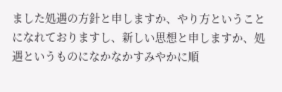ました処遇の方針と申しますか、やり方ということになれておりますし、新しい思想と申しますか、処遇というものになかなかすみやかに順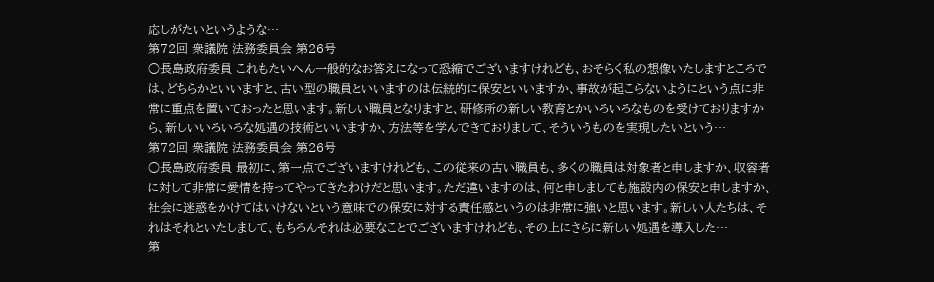応しがたいというような…
第72回 衆議院 法務委員会 第26号
○長島政府委員 これもたいへん一般的なお答えになって恐縮でございますけれども、おそらく私の想像いたしますところでは、どちらかといいますと、古い型の職員といいますのは伝統的に保安といいますか、事故が起こらないようにという点に非常に重点を置いておったと思います。新しい職員となりますと、研修所の新しい教育とかいろいろなものを受けておりますから、新しいいろいろな処遇の技術といいますか、方法等を学んできておりまして、そういうものを実現したいという…
第72回 衆議院 法務委員会 第26号
○長島政府委員 最初に、第一点でございますけれども、この従来の古い職員も、多くの職員は対象者と申しますか、収容者に対して非常に愛情を持ってやってきたわけだと思います。ただ違いますのは、何と申しましても施設内の保安と申しますか、社会に迷惑をかけてはいけないという意味での保安に対する責任感というのは非常に強いと思います。新しい人たちは、それはそれといたしまして、もちろんそれは必要なことでございますけれども、その上にさらに新しい処遇を導入した…
第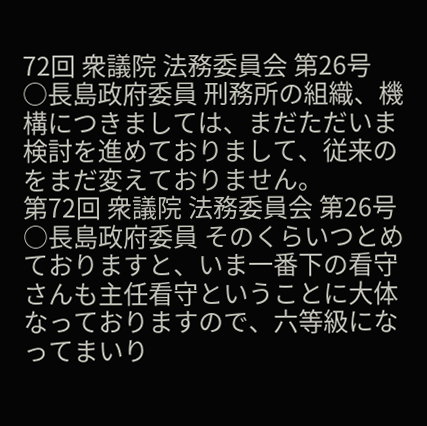72回 衆議院 法務委員会 第26号
○長島政府委員 刑務所の組織、機構につきましては、まだただいま検討を進めておりまして、従来のをまだ変えておりません。
第72回 衆議院 法務委員会 第26号
○長島政府委員 そのくらいつとめておりますと、いま一番下の看守さんも主任看守ということに大体なっておりますので、六等級になってまいり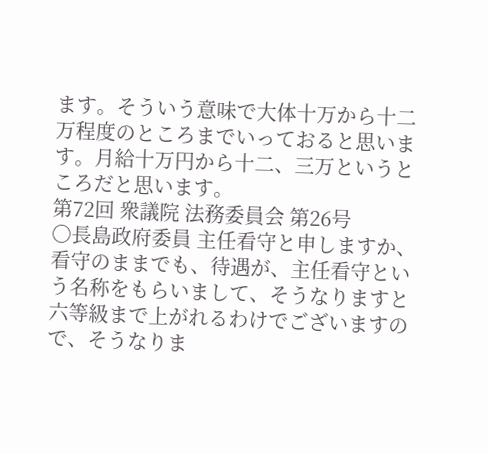ます。そういう意味で大体十万から十二万程度のところまでいっておると思います。月給十万円から十二、三万というところだと思います。
第72回 衆議院 法務委員会 第26号
○長島政府委員 主任看守と申しますか、看守のままでも、待遇が、主任看守という名称をもらいまして、そうなりますと六等級まで上がれるわけでございますので、そうなりま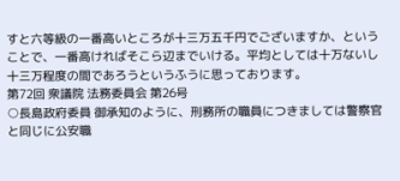すと六等級の一番高いところが十三万五千円でございますか、ということで、一番高ければそこら辺までいける。平均としては十万ないし十三万程度の間であろうというふうに思っております。
第72回 衆議院 法務委員会 第26号
○長島政府委員 御承知のように、刑務所の職員につきましては警察官と同じに公安職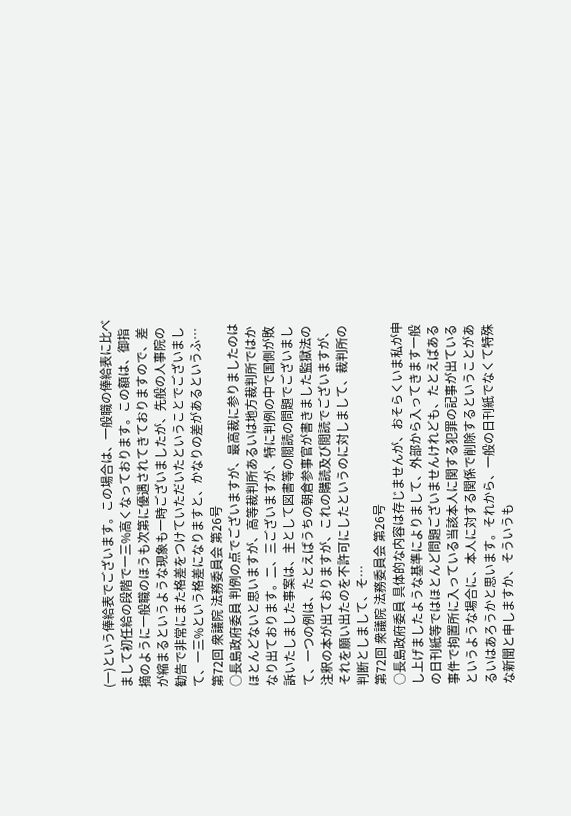(一)という俸給表でございます。この場合は、一般職の俸給表に比べまして初任給の段階で一三%高くなっております。この額は、御指摘のように一般職のほうも次第に優遇されてきておりますので、差が縮まるというような現象も一時ございましたが、先般の人事院の勧告で非常にまた格差をつけていただいたということでございまして、一三%という格差になりますと、かなりの差があるというふ…
第72回 衆議院 法務委員会 第26号
○長島政府委員 判例の点でございますが、最高裁に参りましたのはほとんどないと思いますが、高等裁判所あるいは地方裁判所ではかなり出ております。二、三ございますが、特に判例の中で国側が敗訴いたしました事案は、主として図書等の閲読の問題でございまして、一つの例は、たとえばうちの朝倉参事官が書きました監獄法の注釈の本が出ておりますが、これの購読及び閲読でございますが、それを願い出たのを不許可にしたというのに対しまして、裁判所の判断としまして、そ…
第72回 衆議院 法務委員会 第26号
○長島政府委員 具体的な内容は存じませんが、おそらくいま私が申し上げましたような基準によりまして、外部から入ってきます一般の日刊紙等ではほとんど問題ございませんけれども、たとえばある事件で拘置所に入っている当該本人に関する犯罪の記事が出ているというような場合に、本人に対する関係で削除するということがあるいはあろうかと思います。それから、一般の日刊紙でなくて特殊な新聞と申しますか、そういうも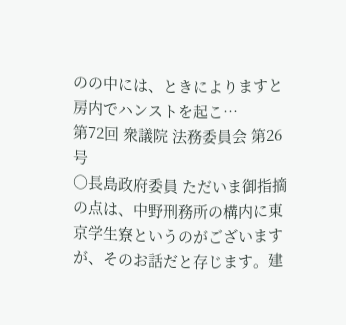のの中には、ときによりますと房内でハンストを起こ…
第72回 衆議院 法務委員会 第26号
○長島政府委員 ただいま御指摘の点は、中野刑務所の構内に東京学生寮というのがございますが、そのお話だと存じます。建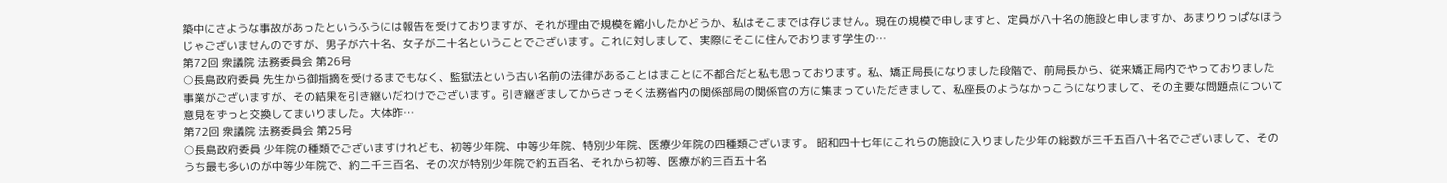築中にさような事故があったというふうには報告を受けておりますが、それが理由で規模を縮小したかどうか、私はそこまでは存じません。現在の規模で申しますと、定員が八十名の施設と申しますか、あまりりっぱなほうじゃございませんのですが、男子が六十名、女子が二十名ということでございます。これに対しまして、実際にそこに住んでおります学生の…
第72回 衆議院 法務委員会 第26号
○長島政府委員 先生から御指摘を受けるまでもなく、監獄法という古い名前の法律があることはまことに不都合だと私も思っております。私、矯正局長になりました段階で、前局長から、従来矯正局内でやっておりました事業がございますが、その結果を引き継いだわけでございます。引き継ぎましてからさっそく法務省内の関係部局の関係官の方に集まっていただきまして、私座長のようなかっこうになりまして、その主要な問題点について意見をずっと交換してまいりました。大体昨…
第72回 衆議院 法務委員会 第25号
○長島政府委員 少年院の種類でございますけれども、初等少年院、中等少年院、特別少年院、医療少年院の四種類ございます。 昭和四十七年にこれらの施設に入りました少年の総数が三千五百八十名でございまして、そのうち最も多いのが中等少年院で、約二千三百名、その次が特別少年院で約五百名、それから初等、医療が約三百五十名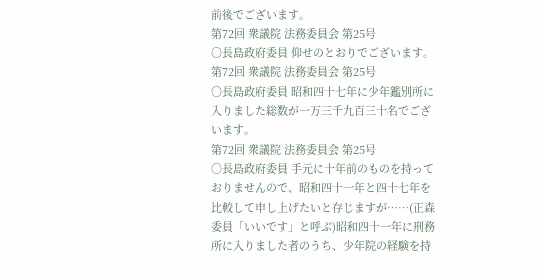前後でございます。
第72回 衆議院 法務委員会 第25号
○長島政府委員 仰せのとおりでございます。
第72回 衆議院 法務委員会 第25号
○長島政府委員 昭和四十七年に少年鑑別所に入りました総数が一万三千九百三十名でございます。
第72回 衆議院 法務委員会 第25号
○長島政府委員 手元に十年前のものを持っておりませんので、昭和四十一年と四十七年を比較して申し上げたいと存じますが……(正森委員「いいです」と呼ぶ)昭和四十一年に刑務所に入りました者のうち、少年院の経験を持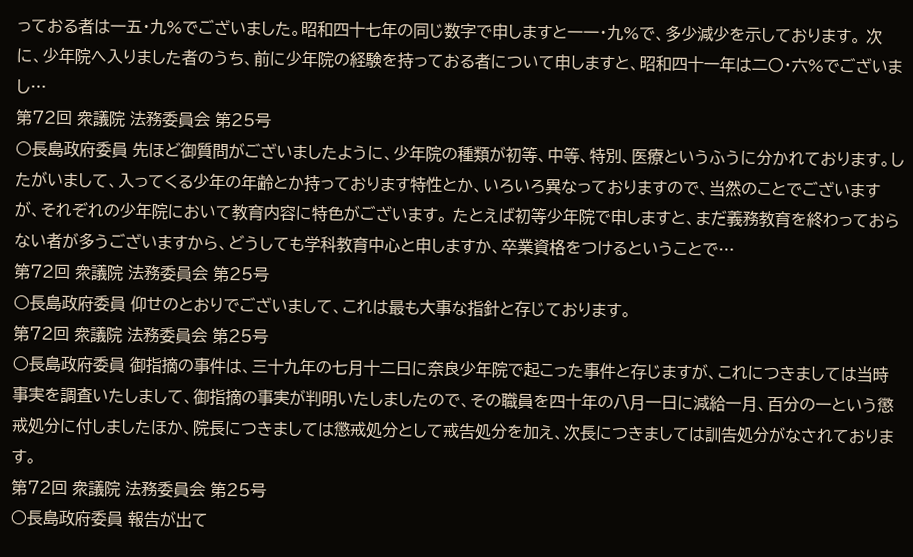っておる者は一五・九%でございました。昭和四十七年の同じ数字で申しますと一一・九%で、多少減少を示しております。 次に、少年院へ入りました者のうち、前に少年院の経験を持っておる者について申しますと、昭和四十一年は二〇・六%でございまし…
第72回 衆議院 法務委員会 第25号
○長島政府委員 先ほど御質問がございましたように、少年院の種類が初等、中等、特別、医療というふうに分かれております。したがいまして、入ってくる少年の年齢とか持っております特性とか、いろいろ異なっておりますので、当然のことでございますが、それぞれの少年院において教育内容に特色がございます。 たとえば初等少年院で申しますと、まだ義務教育を終わっておらない者が多うございますから、どうしても学科教育中心と申しますか、卒業資格をつけるということで…
第72回 衆議院 法務委員会 第25号
○長島政府委員 仰せのとおりでございまして、これは最も大事な指針と存じております。
第72回 衆議院 法務委員会 第25号
○長島政府委員 御指摘の事件は、三十九年の七月十二日に奈良少年院で起こった事件と存じますが、これにつきましては当時事実を調査いたしまして、御指摘の事実が判明いたしましたので、その職員を四十年の八月一日に減給一月、百分の一という懲戒処分に付しましたほか、院長につきましては懲戒処分として戒告処分を加え、次長につきましては訓告処分がなされております。
第72回 衆議院 法務委員会 第25号
○長島政府委員 報告が出て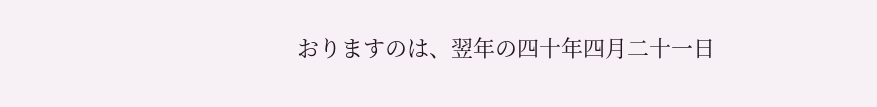おりますのは、翌年の四十年四月二十一日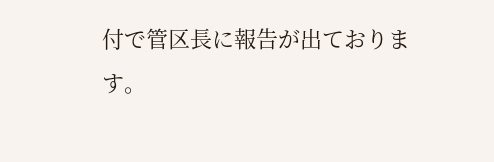付で管区長に報告が出ております。